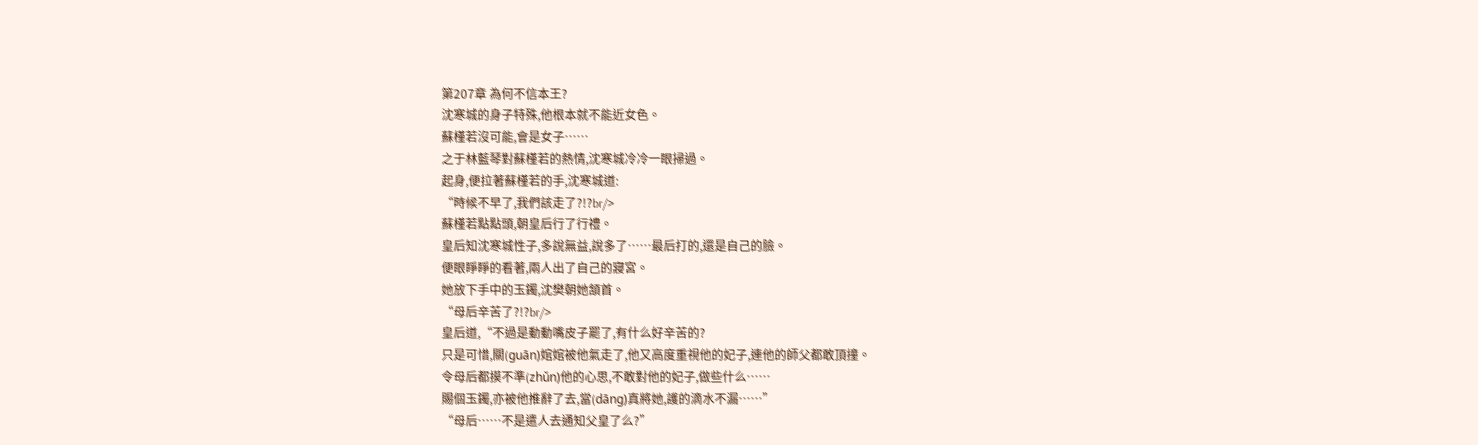第207章 為何不信本王?
沈寒城的身子特殊,他根本就不能近女色。
蘇槿若沒可能,會是女子……
之于林藍琴對蘇槿若的熱情,沈寒城冷冷一眼掃過。
起身,便拉著蘇槿若的手,沈寒城道:
“時候不早了,我們該走了?!?br/>
蘇槿若點點頭,朝皇后行了行禮。
皇后知沈寒城性子,多說無益,說多了……最后打的,還是自己的臉。
便眼睜睜的看著,兩人出了自己的寢宮。
她放下手中的玉鐲,沈樊朝她頷首。
“母后辛苦了?!?br/>
皇后道,“不過是動動嘴皮子罷了,有什么好辛苦的?
只是可惜,關(guān)婠婠被他氣走了,他又高度重視他的妃子,連他的師父都敢頂撞。
令母后都摸不準(zhǔn)他的心思,不敢對他的妃子,做些什么……
賜個玉鐲,亦被他推辭了去,當(dāng)真將她,護的滴水不漏……”
“母后……不是遣人去通知父皇了么?”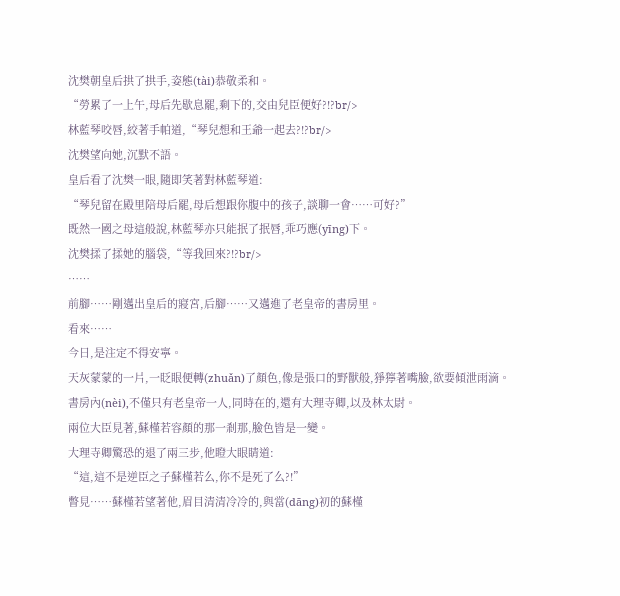沈樊朝皇后拱了拱手,姿態(tài)恭敬柔和。
“勞累了一上午,母后先歇息罷,剩下的,交由兒臣便好?!?br/>
林藍琴咬唇,絞著手帕道,“琴兒想和王爺一起去?!?br/>
沈樊望向她,沉默不語。
皇后看了沈樊一眼,隨即笑著對林藍琴道:
“琴兒留在殿里陪母后罷,母后想跟你腹中的孩子,談聊一會……可好?”
既然一國之母這般說,林藍琴亦只能抿了抿唇,乖巧應(yīng)下。
沈樊揉了揉她的腦袋,“等我回來?!?br/>
……
前腳……剛邁出皇后的寢宮,后腳……又邁進了老皇帝的書房里。
看來……
今日,是注定不得安寧。
天灰蒙蒙的一片,一眨眼便轉(zhuǎn)了顏色,像是張口的野獸般,猙獰著嘴臉,欲要傾泄雨滴。
書房內(nèi),不僅只有老皇帝一人,同時在的,還有大理寺卿,以及林太尉。
兩位大臣見著,蘇槿若容顏的那一剎那,臉色皆是一變。
大理寺卿驚恐的退了兩三步,他瞪大眼睛道:
“這,這不是逆臣之子蘇槿若么,你不是死了么?!”
瞥見……蘇槿若望著他,眉目清清冷冷的,與當(dāng)初的蘇槿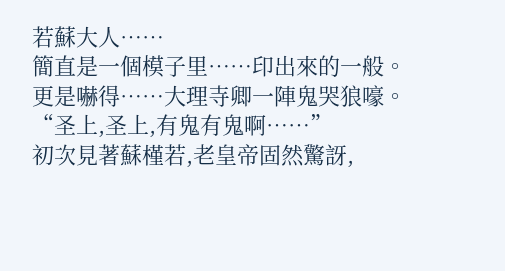若蘇大人……
簡直是一個模子里……印出來的一般。
更是嚇得……大理寺卿一陣鬼哭狼嚎。
“圣上,圣上,有鬼有鬼啊……”
初次見著蘇槿若,老皇帝固然驚訝,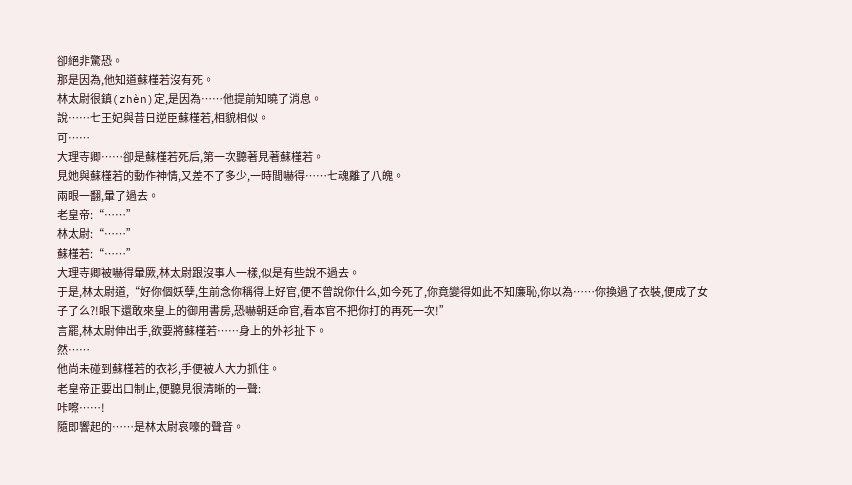卻絕非驚恐。
那是因為,他知道蘇槿若沒有死。
林太尉很鎮(zhèn)定,是因為……他提前知曉了消息。
說……七王妃與昔日逆臣蘇槿若,相貌相似。
可……
大理寺卿……卻是蘇槿若死后,第一次聽著見著蘇槿若。
見她與蘇槿若的動作神情,又差不了多少,一時間嚇得……七魂離了八魄。
兩眼一翻,暈了過去。
老皇帝:“……”
林太尉:“……”
蘇槿若:“……”
大理寺卿被嚇得暈厥,林太尉跟沒事人一樣,似是有些說不過去。
于是,林太尉道,“好你個妖孽,生前念你稱得上好官,便不曾說你什么,如今死了,你竟變得如此不知廉恥,你以為……你換過了衣裝,便成了女子了么?!眼下還敢來皇上的御用書房,恐嚇朝廷命官,看本官不把你打的再死一次!”
言罷,林太尉伸出手,欲要將蘇槿若……身上的外衫扯下。
然……
他尚未碰到蘇槿若的衣衫,手便被人大力抓住。
老皇帝正要出口制止,便聽見很清晰的一聲:
咔嚓……!
隨即響起的……是林太尉哀嚎的聲音。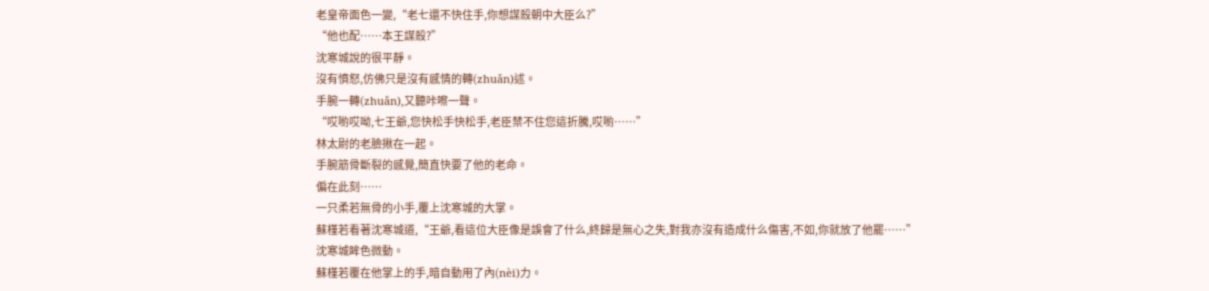老皇帝面色一變,“老七還不快住手,你想謀殺朝中大臣么?”
“他也配……本王謀殺?”
沈寒城說的很平靜。
沒有憤怒,仿佛只是沒有感情的轉(zhuǎn)述。
手腕一轉(zhuǎn),又聽咔嚓一聲。
“哎喲哎呦,七王爺,您快松手快松手,老臣禁不住您這折騰,哎喲……”
林太尉的老臉揪在一起。
手腕筋骨斷裂的感覺,簡直快要了他的老命。
偏在此刻……
一只柔若無骨的小手,覆上沈寒城的大掌。
蘇槿若看著沈寒城道,“王爺,看這位大臣像是誤會了什么,終歸是無心之失,對我亦沒有造成什么傷害,不如,你就放了他罷……”
沈寒城眸色微動。
蘇槿若覆在他掌上的手,暗自動用了內(nèi)力。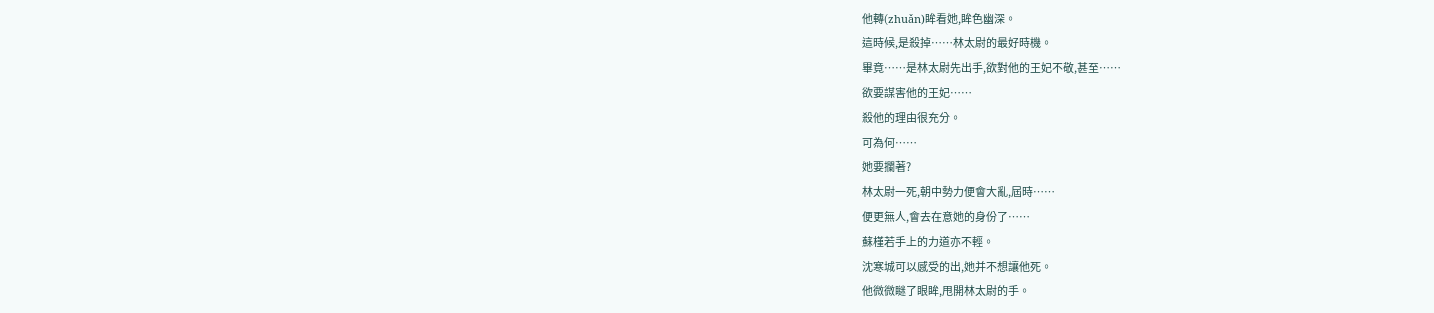他轉(zhuǎn)眸看她,眸色幽深。
這時候,是殺掉……林太尉的最好時機。
畢竟……是林太尉先出手,欲對他的王妃不敬,甚至……
欲要謀害他的王妃……
殺他的理由很充分。
可為何……
她要攔著?
林太尉一死,朝中勢力便會大亂,屆時……
便更無人,會去在意她的身份了……
蘇槿若手上的力道亦不輕。
沈寒城可以感受的出,她并不想讓他死。
他微微瞇了眼眸,甩開林太尉的手。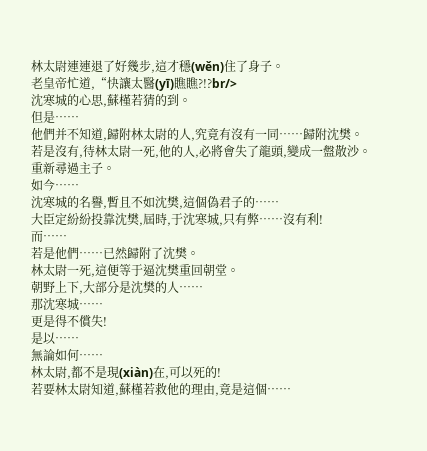林太尉連連退了好幾步,這才穩(wěn)住了身子。
老皇帝忙道,“快讓太醫(yī)瞧瞧?!?br/>
沈寒城的心思,蘇槿若猜的到。
但是……
他們并不知道,歸附林太尉的人,究竟有沒有一同……歸附沈樊。
若是沒有,待林太尉一死,他的人,必將會失了龍頭,變成一盤散沙。
重新尋過主子。
如今……
沈寒城的名譽,暫且不如沈樊,這個偽君子的……
大臣定紛紛投靠沈樊,屆時,于沈寒城,只有弊……沒有利!
而……
若是他們……已然歸附了沈樊。
林太尉一死,這便等于逼沈樊重回朝堂。
朝野上下,大部分是沈樊的人……
那沈寒城……
更是得不償失!
是以……
無論如何……
林太尉,都不是現(xiàn)在,可以死的!
若要林太尉知道,蘇槿若救他的理由,竟是這個……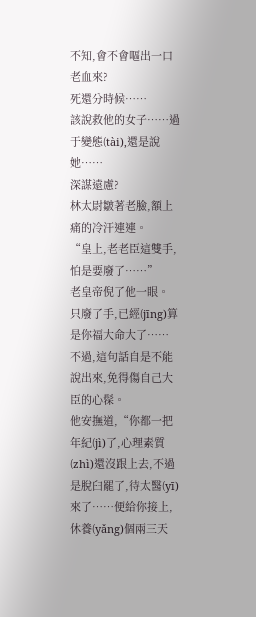不知,會不會嘔出一口老血來?
死還分時候……
該說救他的女子……過于變態(tài),還是說她……
深謀遠慮?
林太尉皺著老臉,額上痛的冷汗連連。
“皇上,老老臣這雙手,怕是要廢了……”
老皇帝倪了他一眼。
只廢了手,已經(jīng)算是你福大命大了……
不過,這句話自是不能說出來,免得傷自己大臣的心髹。
他安撫道,“你都一把年紀(jì)了,心理素質(zhì)還沒跟上去,不過是脫臼罷了,待太醫(yī)來了……便給你接上,休養(yǎng)個兩三天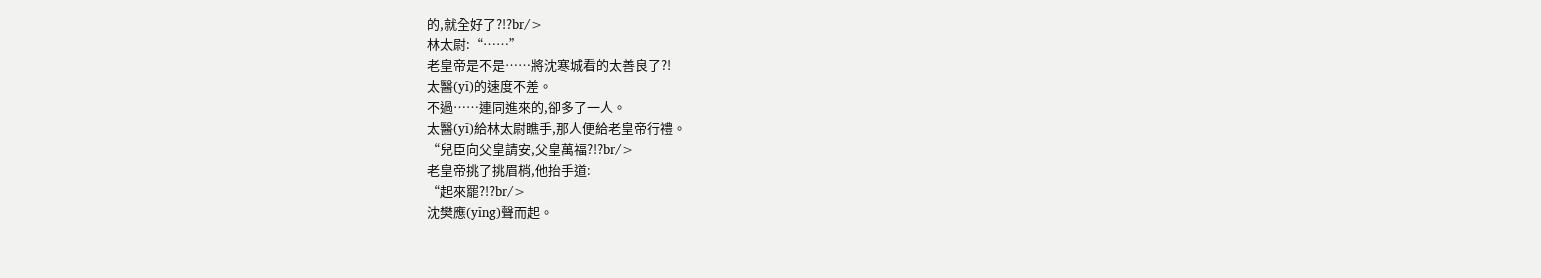的,就全好了?!?br/>
林太尉:“……”
老皇帝是不是……將沈寒城看的太善良了?!
太醫(yī)的速度不差。
不過……連同進來的,卻多了一人。
太醫(yī)給林太尉瞧手,那人便給老皇帝行禮。
“兒臣向父皇請安,父皇萬福?!?br/>
老皇帝挑了挑眉梢,他抬手道:
“起來罷?!?br/>
沈樊應(yīng)聲而起。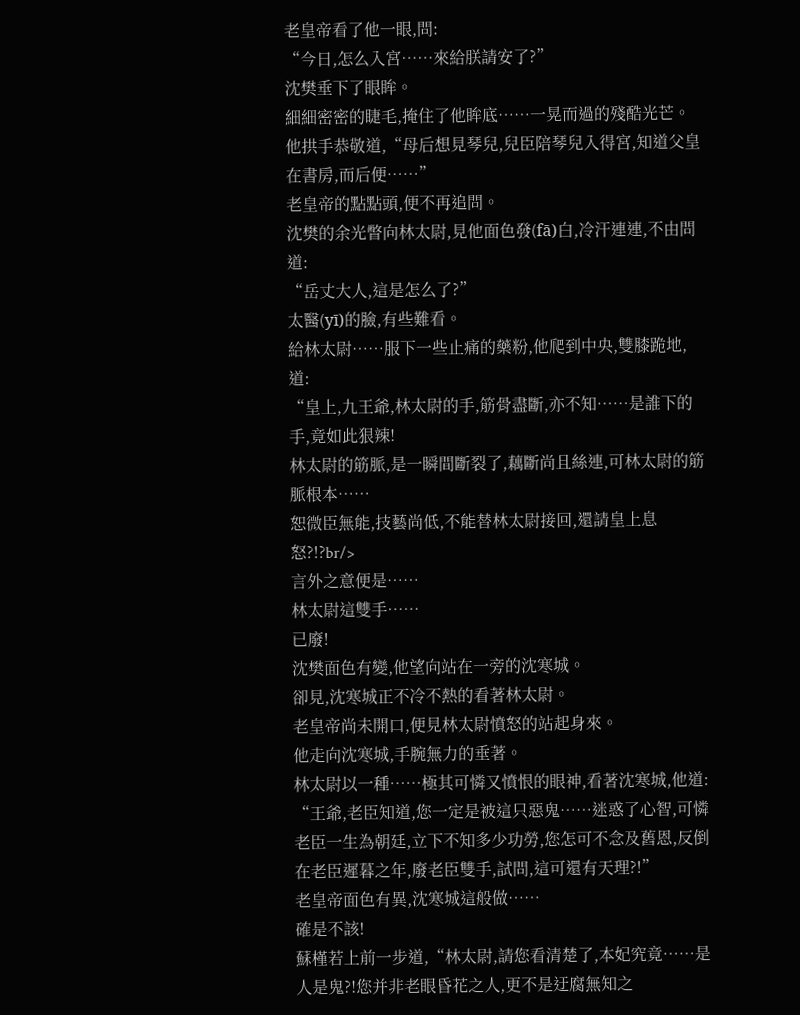老皇帝看了他一眼,問:
“今日,怎么入宮……來給朕請安了?”
沈樊垂下了眼眸。
細細密密的睫毛,掩住了他眸底……一晃而過的殘酷光芒。
他拱手恭敬道,“母后想見琴兒,兒臣陪琴兒入得宮,知道父皇在書房,而后便……”
老皇帝的點點頭,便不再追問。
沈樊的余光瞥向林太尉,見他面色發(fā)白,冷汗連連,不由問道:
“岳丈大人,這是怎么了?”
太醫(yī)的臉,有些難看。
給林太尉……服下一些止痛的藥粉,他爬到中央,雙膝跪地,道:
“皇上,九王爺,林太尉的手,筋骨盡斷,亦不知……是誰下的手,竟如此狠辣!
林太尉的筋脈,是一瞬間斷裂了,藕斷尚且絲連,可林太尉的筋脈根本……
恕微臣無能,技藝尚低,不能替林太尉接回,還請皇上息怒?!?br/>
言外之意便是……
林太尉這雙手……
已廢!
沈樊面色有變,他望向站在一旁的沈寒城。
卻見,沈寒城正不冷不熱的看著林太尉。
老皇帝尚未開口,便見林太尉憤怒的站起身來。
他走向沈寒城,手腕無力的垂著。
林太尉以一種……極其可憐又憤恨的眼神,看著沈寒城,他道:
“王爺,老臣知道,您一定是被這只惡鬼……迷惑了心智,可憐老臣一生為朝廷,立下不知多少功勞,您怎可不念及舊恩,反倒在老臣遲暮之年,廢老臣雙手,試問,這可還有天理?!”
老皇帝面色有異,沈寒城這般做……
確是不該!
蘇槿若上前一步道,“林太尉,請您看清楚了,本妃究竟……是人是鬼?!您并非老眼昏花之人,更不是迂腐無知之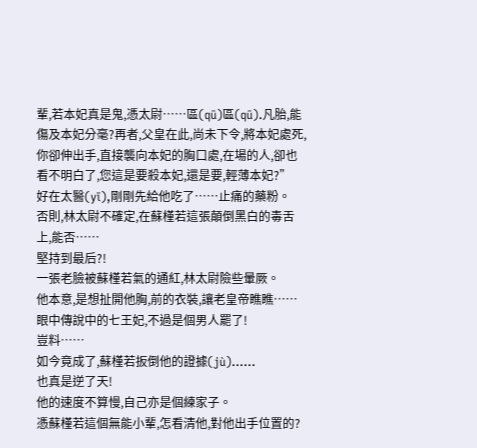輩,若本妃真是鬼,憑太尉……區(qū)區(qū).凡胎,能傷及本妃分毫?再者,父皇在此,尚未下令,將本妃處死,你卻伸出手,直接襲向本妃的胸口處,在場的人,卻也看不明白了,您這是要殺本妃,還是要,輕薄本妃?”
好在太醫(yī),剛剛先給他吃了……止痛的藥粉。
否則,林太尉不確定,在蘇槿若這張顛倒黑白的毒舌上,能否……
堅持到最后?!
一張老臉被蘇槿若氣的通紅,林太尉險些暈厥。
他本意,是想扯開他胸,前的衣裝,讓老皇帝瞧瞧……
眼中傳說中的七王妃,不過是個男人罷了!
豈料……
如今竟成了,蘇槿若扳倒他的證據(jù)……
也真是逆了天!
他的速度不算慢,自己亦是個練家子。
憑蘇槿若這個無能小輩,怎看清他,對他出手位置的?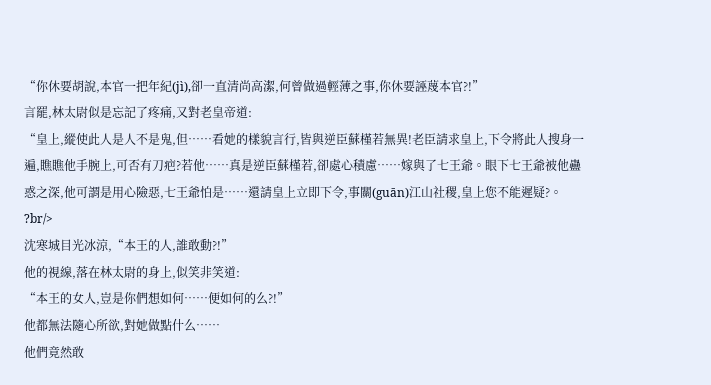“你休要胡說,本官一把年紀(jì),卻一直清尚高潔,何曾做過輕薄之事,你休要誣蔑本官?!”
言罷,林太尉似是忘記了疼痛,又對老皇帝道:
“皇上,縱使此人是人不是鬼,但……看她的樣貌言行,皆與逆臣蘇槿若無異!老臣請求皇上,下令將此人搜身一遍,瞧瞧他手腕上,可否有刀疤?若他……真是逆臣蘇槿若,卻處心積慮……嫁與了七王爺。眼下七王爺被他蠱惑之深,他可謂是用心險惡,七王爺怕是……還請皇上立即下令,事關(guān)江山社稷,皇上您不能遲疑?。 ?br/>
沈寒城目光冰涼,“本王的人,誰敢動?!”
他的視線,落在林太尉的身上,似笑非笑道:
“本王的女人,豈是你們想如何……便如何的么?!”
他都無法隨心所欲,對她做點什么……
他們竟然敢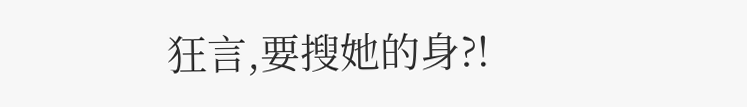狂言,要搜她的身?!